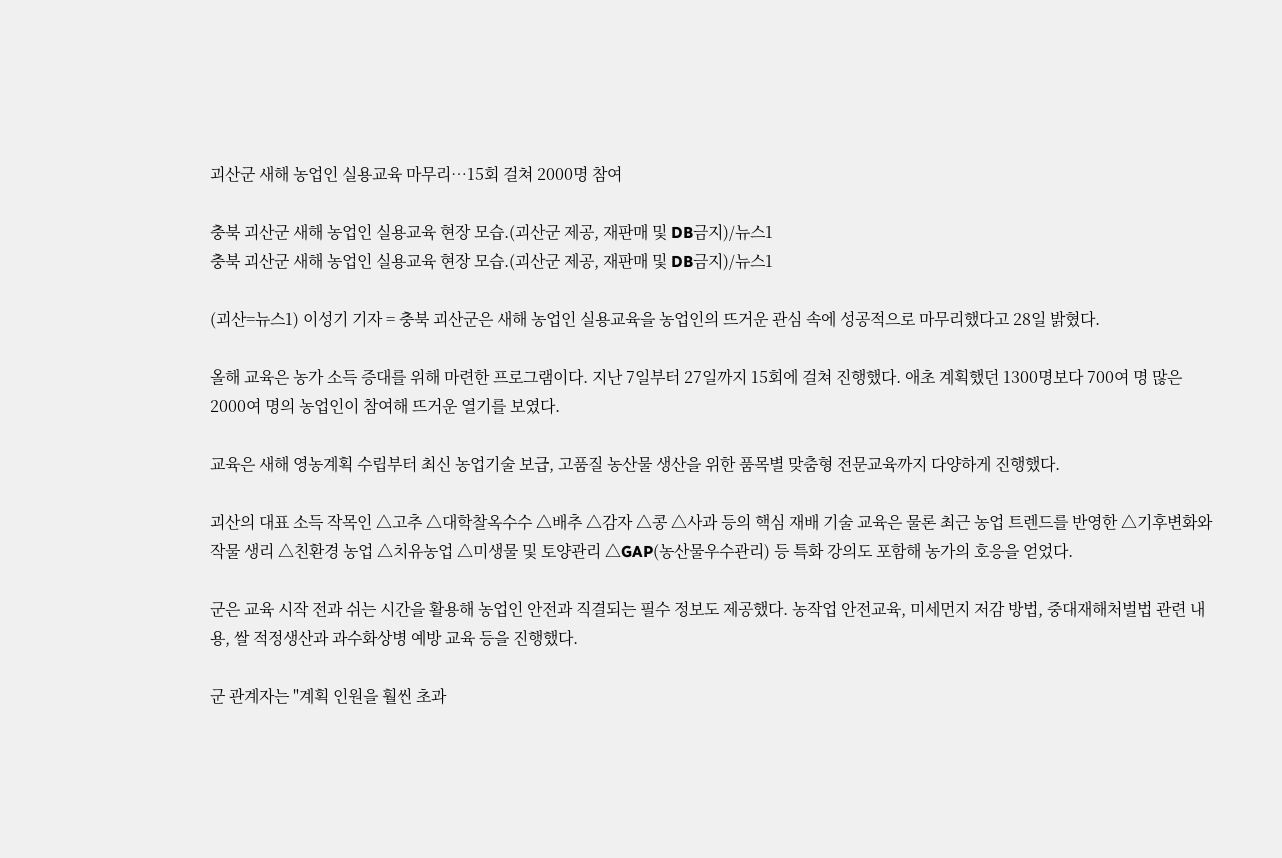괴산군 새해 농업인 실용교육 마무리…15회 걸쳐 2000명 참여

충북 괴산군 새해 농업인 실용교육 현장 모습.(괴산군 제공, 재판매 및 DB금지)/뉴스1
충북 괴산군 새해 농업인 실용교육 현장 모습.(괴산군 제공, 재판매 및 DB금지)/뉴스1

(괴산=뉴스1) 이성기 기자 = 충북 괴산군은 새해 농업인 실용교육을 농업인의 뜨거운 관심 속에 성공적으로 마무리했다고 28일 밝혔다.

올해 교육은 농가 소득 증대를 위해 마련한 프로그램이다. 지난 7일부터 27일까지 15회에 걸쳐 진행했다. 애초 계획했던 1300명보다 700여 명 많은 2000여 명의 농업인이 참여해 뜨거운 열기를 보였다.

교육은 새해 영농계획 수립부터 최신 농업기술 보급, 고품질 농산물 생산을 위한 품목별 맞춤형 전문교육까지 다양하게 진행했다.

괴산의 대표 소득 작목인 △고추 △대학찰옥수수 △배추 △감자 △콩 △사과 등의 핵심 재배 기술 교육은 물론 최근 농업 트렌드를 반영한 △기후변화와 작물 생리 △친환경 농업 △치유농업 △미생물 및 토양관리 △GAP(농산물우수관리) 등 특화 강의도 포함해 농가의 호응을 얻었다.

군은 교육 시작 전과 쉬는 시간을 활용해 농업인 안전과 직결되는 필수 정보도 제공했다. 농작업 안전교육, 미세먼지 저감 방법, 중대재해처벌법 관련 내용, 쌀 적정생산과 과수화상병 예방 교육 등을 진행했다.

군 관계자는 "계획 인원을 훨씬 초과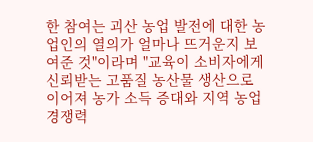한 참여는 괴산 농업 발전에 대한 농업인의 열의가 얼마나 뜨거운지 보여준 것"이라며 "교육이 소비자에게 신뢰받는 고품질 농산물 생산으로 이어져 농가 소득 증대와 지역 농업 경쟁력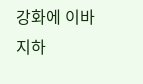강화에 이바지하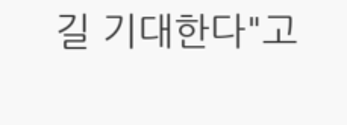길 기대한다"고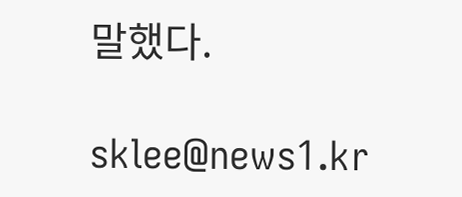말했다.

sklee@news1.kr